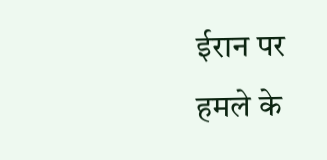ईरान पर हमले के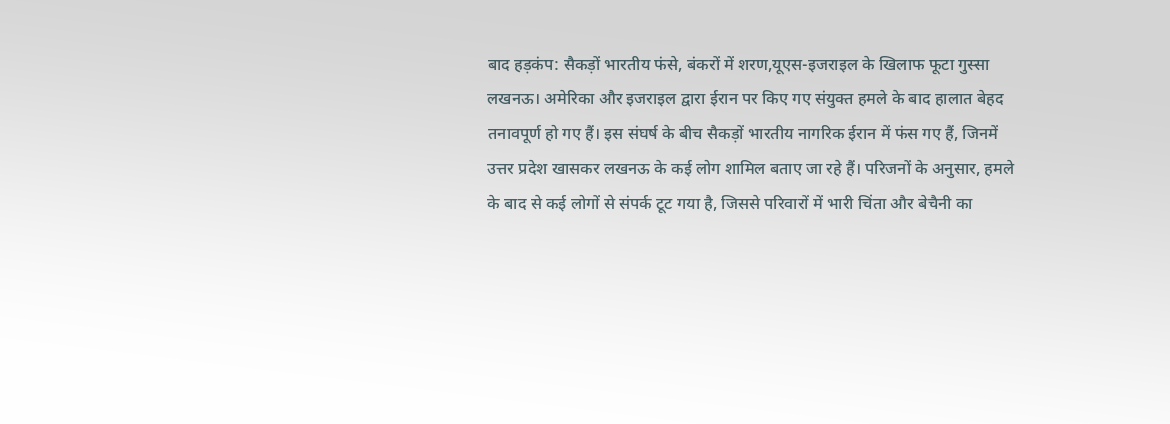बाद हड़कंप: सैकड़ों भारतीय फंसे, बंकरों में शरण,यूएस-इजराइल के खिलाफ फूटा गुस्सा
लखनऊ। अमेरिका और इजराइल द्वारा ईरान पर किए गए संयुक्त हमले के बाद हालात बेहद तनावपूर्ण हो गए हैं। इस संघर्ष के बीच सैकड़ों भारतीय नागरिक ईरान में फंस गए हैं, जिनमें उत्तर प्रदेश खासकर लखनऊ के कई लोग शामिल बताए जा रहे हैं। परिजनों के अनुसार, हमले के बाद से कई लोगों से संपर्क टूट गया है, जिससे परिवारों में भारी चिंता और बेचैनी का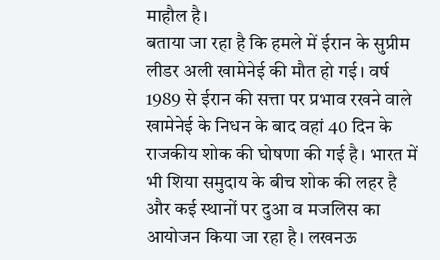माहौल है।
बताया जा रहा है कि हमले में ईरान के सुप्रीम लीडर अली खामेनेई की मौत हो गई। वर्ष 1989 से ईरान की सत्ता पर प्रभाव रखने वाले खामेनेई के निधन के बाद वहां 40 दिन के राजकीय शोक की घोषणा की गई है। भारत में भी शिया समुदाय के बीच शोक की लहर है और कई स्थानों पर दुआ व मजलिस का आयोजन किया जा रहा है। लखनऊ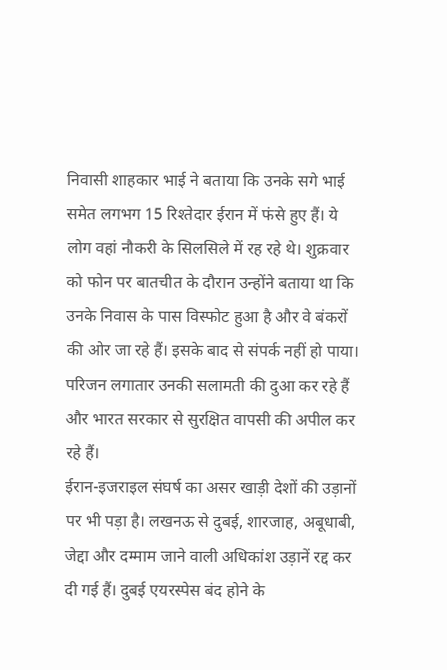निवासी शाहकार भाई ने बताया कि उनके सगे भाई समेत लगभग 15 रिश्तेदार ईरान में फंसे हुए हैं। ये लोग वहां नौकरी के सिलसिले में रह रहे थे। शुक्रवार को फोन पर बातचीत के दौरान उन्होंने बताया था कि उनके निवास के पास विस्फोट हुआ है और वे बंकरों की ओर जा रहे हैं। इसके बाद से संपर्क नहीं हो पाया। परिजन लगातार उनकी सलामती की दुआ कर रहे हैं और भारत सरकार से सुरक्षित वापसी की अपील कर रहे हैं।
ईरान-इजराइल संघर्ष का असर खाड़ी देशों की उड़ानों पर भी पड़ा है। लखनऊ से दुबई, शारजाह, अबूधाबी, जेद्दा और दम्माम जाने वाली अधिकांश उड़ानें रद्द कर दी गई हैं। दुबई एयरस्पेस बंद होने के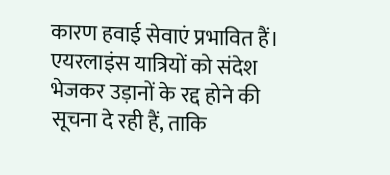कारण हवाई सेवाएं प्रभावित हैं। एयरलाइंस यात्रियों को संदेश भेजकर उड़ानों के रद्द होने की सूचना दे रही हैं, ताकि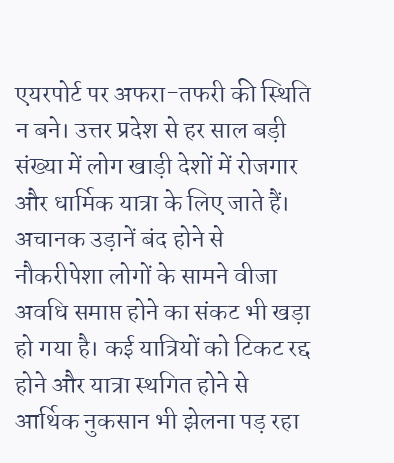एयरपोर्ट पर अफरा-तफरी की स्थिति न बने। उत्तर प्रदेश से हर साल बड़ी संख्या में लोग खाड़ी देशों में रोजगार और धार्मिक यात्रा के लिए जाते हैं। अचानक उड़ानें बंद होने से नौकरीपेशा लोगों के सामने वीजा अवधि समाप्त होने का संकट भी खड़ा हो गया है। कई यात्रियों को टिकट रद्द होने और यात्रा स्थगित होने से आर्थिक नुकसान भी झेलना पड़ रहा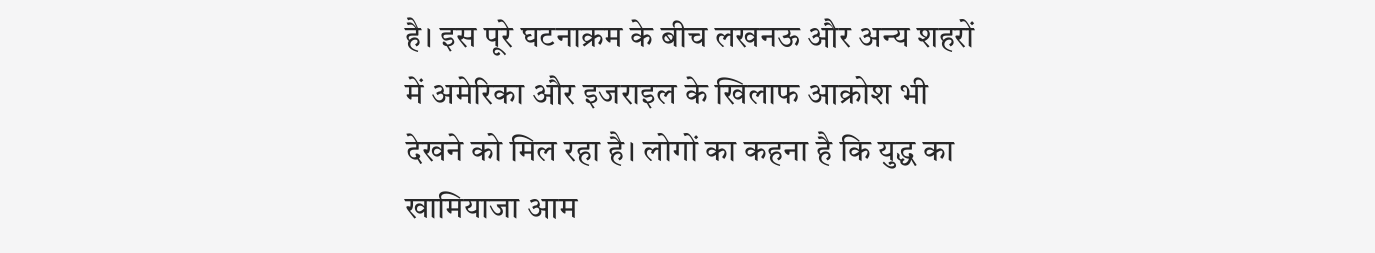है। इस पूरे घटनाक्रम के बीच लखनऊ और अन्य शहरों में अमेरिका और इजराइल के खिलाफ आक्रोश भी देखने को मिल रहा है। लोगों का कहना है कि युद्ध का खामियाजा आम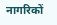नागरिकों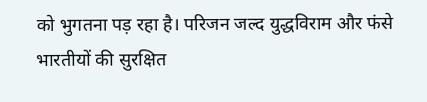को भुगतना पड़ रहा है। परिजन जल्द युद्धविराम और फंसे भारतीयों की सुरक्षित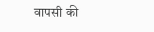वापसी की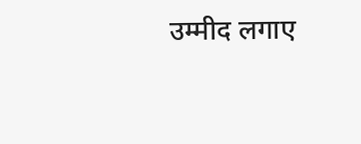उम्मीद लगाए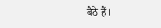बैठे हैं।